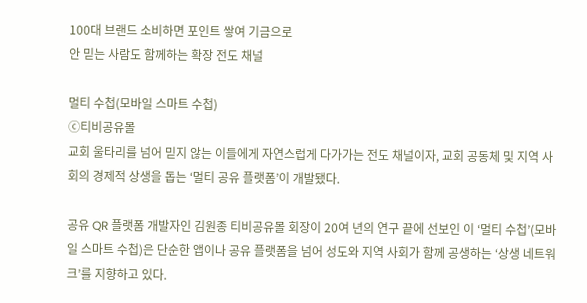100대 브랜드 소비하면 포인트 쌓여 기금으로
안 믿는 사람도 함께하는 확장 전도 채널

멀티 수첩(모바일 스마트 수첩)
ⓒ티비공유몰
교회 울타리를 넘어 믿지 않는 이들에게 자연스럽게 다가가는 전도 채널이자, 교회 공동체 및 지역 사회의 경제적 상생을 돕는 ‘멀티 공유 플랫폼’이 개발됐다.

공유 QR 플랫폼 개발자인 김원종 티비공유몰 회장이 20여 년의 연구 끝에 선보인 이 ‘멀티 수첩’(모바일 스마트 수첩)은 단순한 앱이나 공유 플랫폼을 넘어 성도와 지역 사회가 함께 공생하는 ‘상생 네트워크’를 지향하고 있다.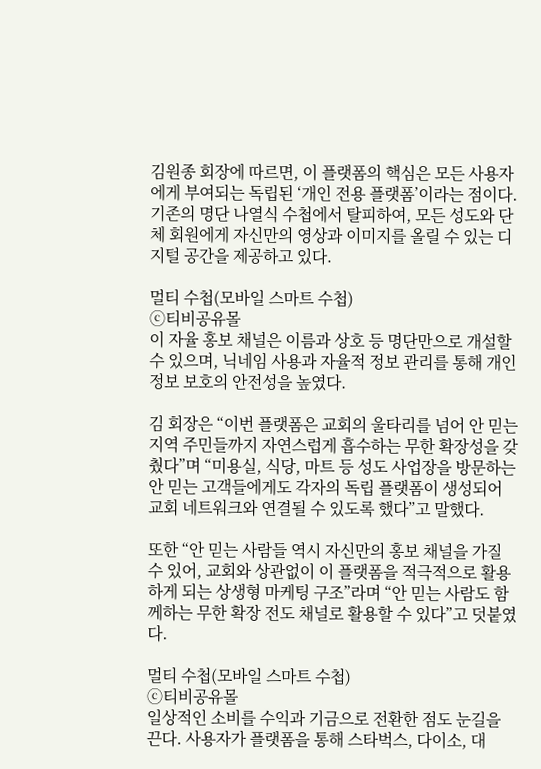김원종 회장에 따르면, 이 플랫폼의 핵심은 모든 사용자에게 부여되는 독립된 ‘개인 전용 플랫폼’이라는 점이다. 기존의 명단 나열식 수첩에서 탈피하여, 모든 성도와 단체 회원에게 자신만의 영상과 이미지를 올릴 수 있는 디지털 공간을 제공하고 있다.

멀티 수첩(모바일 스마트 수첩)
ⓒ티비공유몰
이 자율 홍보 채널은 이름과 상호 등 명단만으로 개설할 수 있으며, 닉네임 사용과 자율적 정보 관리를 통해 개인 정보 보호의 안전성을 높였다.

김 회장은 “이번 플랫폼은 교회의 울타리를 넘어 안 믿는 지역 주민들까지 자연스럽게 흡수하는 무한 확장성을 갖췄다”며 “미용실, 식당, 마트 등 성도 사업장을 방문하는 안 믿는 고객들에게도 각자의 독립 플랫폼이 생성되어 교회 네트워크와 연결될 수 있도록 했다”고 말했다.

또한 “안 믿는 사람들 역시 자신만의 홍보 채널을 가질 수 있어, 교회와 상관없이 이 플랫폼을 적극적으로 활용하게 되는 상생형 마케팅 구조”라며 “안 믿는 사람도 함께하는 무한 확장 전도 채널로 활용할 수 있다”고 덧붙였다.

멀티 수첩(모바일 스마트 수첩)
ⓒ티비공유몰
일상적인 소비를 수익과 기금으로 전환한 점도 눈길을 끈다. 사용자가 플랫폼을 통해 스타벅스, 다이소, 대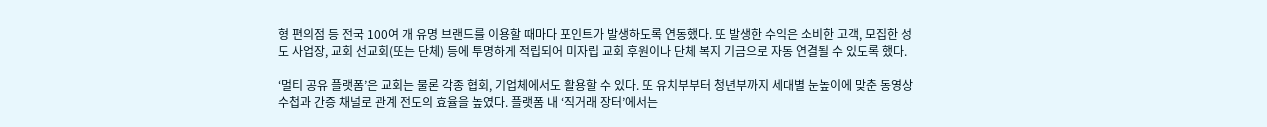형 편의점 등 전국 100여 개 유명 브랜드를 이용할 때마다 포인트가 발생하도록 연동했다. 또 발생한 수익은 소비한 고객, 모집한 성도 사업장, 교회 선교회(또는 단체) 등에 투명하게 적립되어 미자립 교회 후원이나 단체 복지 기금으로 자동 연결될 수 있도록 했다.

‘멀티 공유 플랫폼’은 교회는 물론 각종 협회, 기업체에서도 활용할 수 있다. 또 유치부부터 청년부까지 세대별 눈높이에 맞춘 동영상 수첩과 간증 채널로 관계 전도의 효율을 높였다. 플랫폼 내 ‘직거래 장터’에서는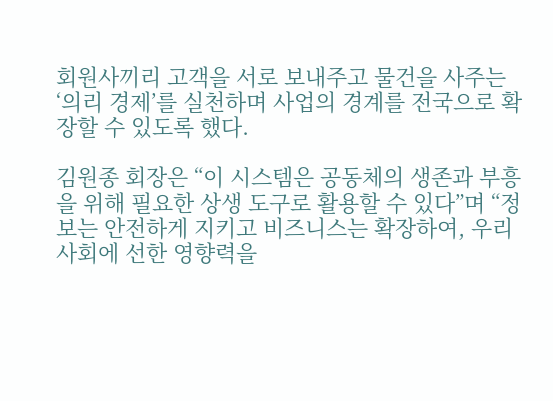회원사끼리 고객을 서로 보내주고 물건을 사주는 ‘의리 경제’를 실천하며 사업의 경계를 전국으로 확장할 수 있도록 했다.

김원종 회장은 “이 시스템은 공동체의 생존과 부흥을 위해 필요한 상생 도구로 활용할 수 있다”며 “정보는 안전하게 지키고 비즈니스는 확장하여, 우리 사회에 선한 영향력을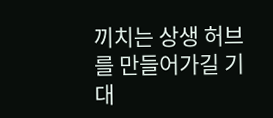끼치는 상생 허브를 만들어가길 기대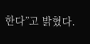한다”고 밝혔다.